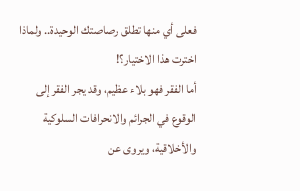فعلى أي منها تطلق رصاصتك الوحيدة.. ولماذا اخترت هذا الاختيار؟!
أما الفقر فهو بلاء عظيم، وقد يجر الفقر إلى الوقوع في الجرائم والانحرافات السلوكية والأخلاقية، ويروى عن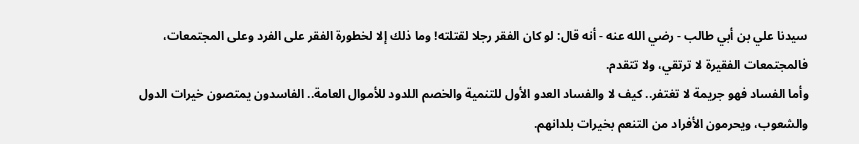سيدنا علي بن أبي طالب - رضي الله عنه - أنه قال: لو كان الفقر رجلا لقتلته! وما ذلك إلا لخطورة الفقر على الفرد وعلى المجتمعات، فالمجتمعات الفقيرة لا ترتقي، ولا تتقدم.
وأما الفساد فهو جريمة لا تغتفر.. كيف لا والفساد العدو الأول للتنمية والخصم اللدود للأموال العامة.. الفاسدون يمتصون خيرات الدول والشعوب، ويحرمون الأفراد من التنعم بخيرات بلدانهم.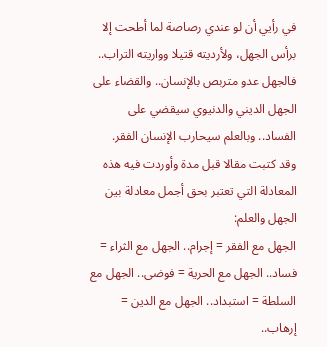في رأيي أن لو عندي رصاصة لما أطحت إلا برأس الجهل، ولأرديته قتيلا وواريته التراب.. فالجهل عدو متربص بالإنسان.. والقضاء على الجهل الديني والدنيوي سيقضي على الفساد.. وبالعلم سيحارب الإنسان الفقر.
وقد كتبت مقالا قبل مدة وأوردت فيه هذه المعادلة التي تعتبر بحق أجمل معادلة بين الجهل والعلم:
الجهل مع الفقر = إجرام.. الجهل مع الثراء = فساد.. الجهل مع الحرية = فوضى.. الجهل مع السلطة = استبداد.. الجهل مع الدين = إرهاب..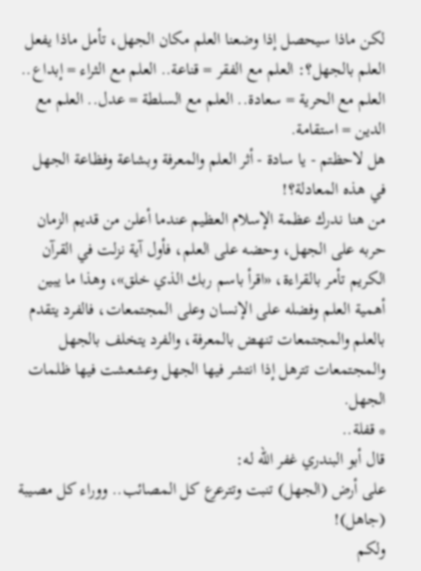لكن ماذا سيحصل إذا وضعنا العلم مكان الجهل، تأمل ماذا يفعل العلم بالجهل؟: العلم مع الفقر = قناعة.. العلم مع الثراء = إبداع.. العلم مع الحرية = سعادة.. العلم مع السلطة = عدل.. العلم مع الدين = استقامة.
هل لاحظتم - يا سادة - أثر العلم والمعرفة وبشاعة وفظاعة الجهل في هذه المعادلة؟!
من هنا ندرك عظمة الإسلام العظيم عندما أعلن من قديم الزمان حربه على الجهل، وحضه على العلم، فأول آية نزلت في القرآن الكريم تأمر بالقراءة، «اقرأ باسم ربك الذي خلق»، وهذا ما يبين أهمية العلم وفضله على الإنسان وعلى المجتمعات، فالفرد يتقدم بالعلم والمجتمعات تنهض بالمعرفة، والفرد يتخلف بالجهل والمجتمعات تترهل إذا انتشر فيها الجهل وعشعشت فيها ظلمات الجهل.
* قفلة..
قال أبو البندري غفر الله له:
على أرض (الجهل) تنبت وتترعرع كل المصائب.. ووراء كل مصيبة (جاهل)!
ولكم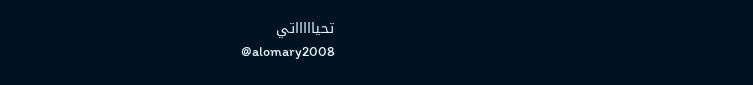تحياااااتي
@alomary2008